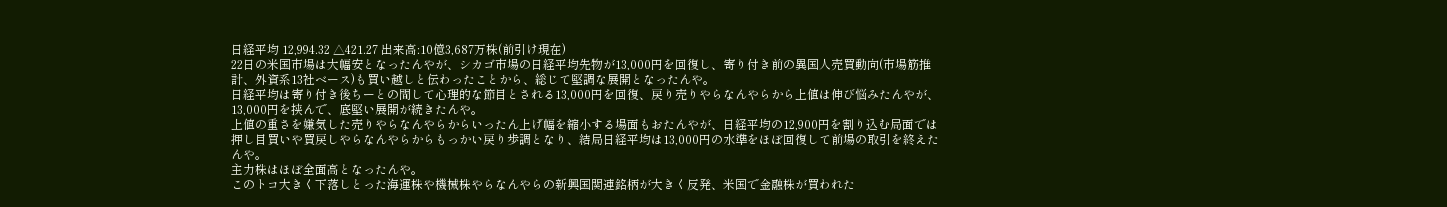日経平均 12,994.32 △421.27 出来高:10億3,687万株(前引け現在)
22日の米国市場は大幅安となったんやが、シカゴ市場の日経平均先物が13,000円を回復し、寄り付き前の異国人売買動向(市場筋推計、外資系13社ベース)も買い越しと伝わったことから、総じて堅調な展開となったんや。
日経平均は寄り付き後ちーとの間して心理的な節目とされる13,000円を回復、戻り売りやらなんやらから上値は伸び悩みたんやが、13,000円を挟んで、底堅い展開が続きたんや。
上値の重さを嫌気した売りやらなんやらからいったん上げ幅を縮小する場面もおたんやが、日経平均の12,900円を割り込む局面では押し目買いや買戻しやらなんやらからもっかい戻り歩調となり、結局日経平均は13,000円の水準をほぼ回復して前場の取引を終えたんや。
主力株はほぼ全面高となったんや。
このトコ大きく下落しとった海運株や機械株やらなんやらの新興国関連銘柄が大きく反発、米国で金融株が買われた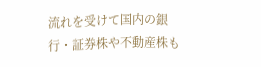流れを受けて国内の銀行・証券株や不動産株も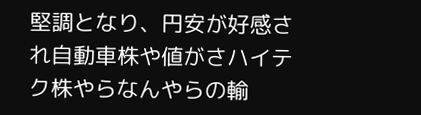堅調となり、円安が好感され自動車株や値がさハイテク株やらなんやらの輸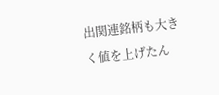出関連銘柄も大きく値を上げたん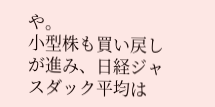や。
小型株も買い戻しが進み、日経ジャスダック平均は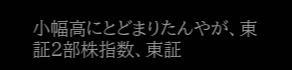小幅高にとどまりたんやが、東証2部株指数、東証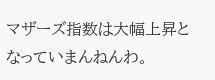マザーズ指数は大幅上昇となっていまんねんわ。